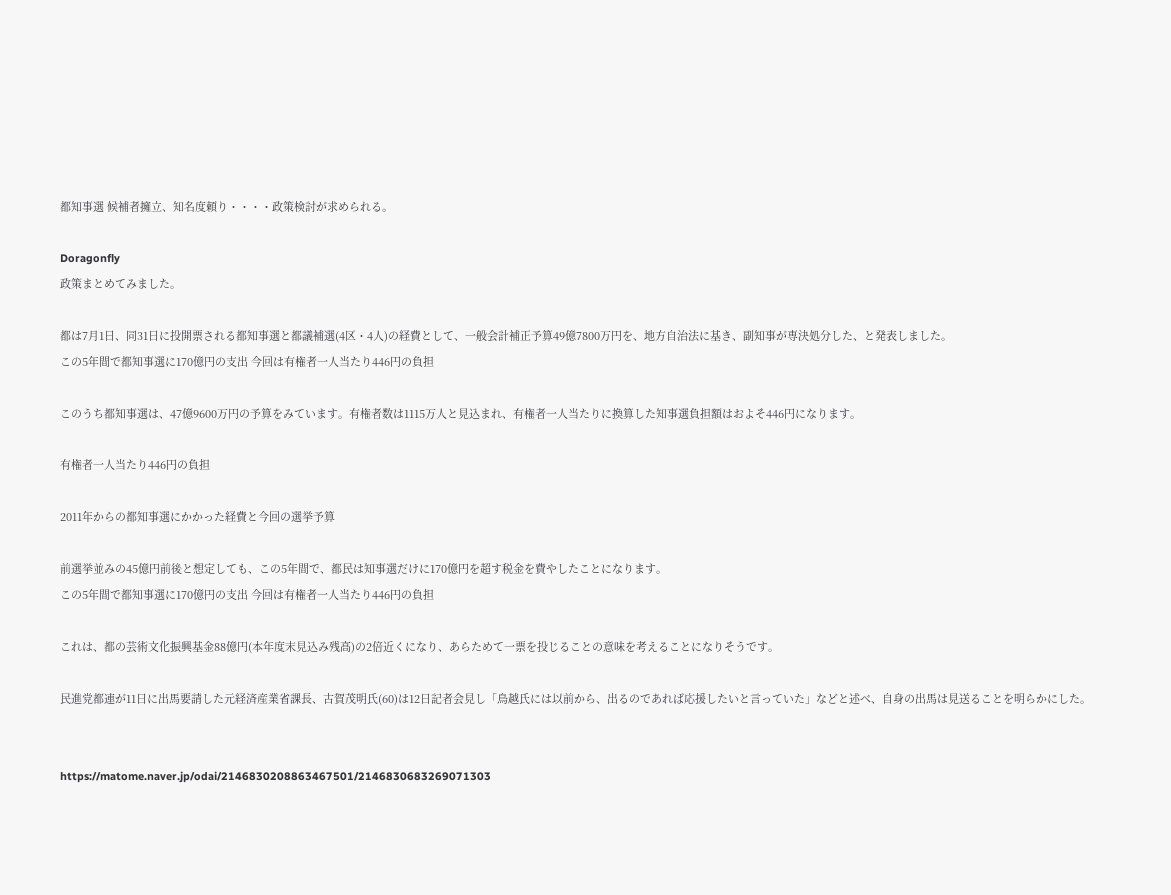都知事選 候補者擁立、知名度頼り・・・・政策検討が求められる。

Doragonfly
政策まとめてみました。

都は7月1日、同31日に投開票される都知事選と都議補選(4区・4人)の経費として、一般会計補正予算49億7800万円を、地方自治法に基き、副知事が専決処分した、と発表しました。
この5年間で都知事選に170億円の支出 今回は有権者一人当たり446円の負担

このうち都知事選は、47億9600万円の予算をみています。有権者数は1115万人と見込まれ、有権者一人当たりに換算した知事選負担額はおよそ446円になります。

有権者一人当たり446円の負担

2011年からの都知事選にかかった経費と今回の選挙予算

前選挙並みの45億円前後と想定しても、この5年間で、都民は知事選だけに170億円を超す税金を費やしたことになります。
この5年間で都知事選に170億円の支出 今回は有権者一人当たり446円の負担

これは、都の芸術文化振興基金88億円(本年度末見込み残高)の2倍近くになり、あらためて一票を投じることの意味を考えることになりそうです。

民進党都連が11日に出馬要請した元経済産業省課長、古賀茂明氏(60)は12日記者会見し「鳥越氏には以前から、出るのであれば応援したいと言っていた」などと述べ、自身の出馬は見送ることを明らかにした。


https://matome.naver.jp/odai/2146830208863467501/2146830683269071303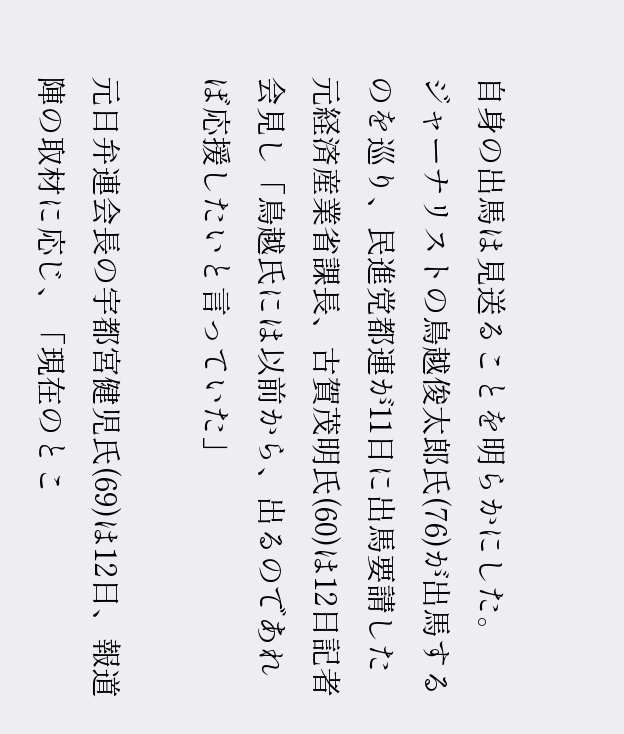自身の出馬は見送ることを明らかにした。
ジャーナリストの鳥越俊太郎氏(76)が出馬するのを巡り、民進党都連が11日に出馬要請した元経済産業省課長、古賀茂明氏(60)は12日記者会見し「鳥越氏には以前から、出るのであれば応援したいと言っていた」

元日弁連会長の宇都宮健児氏(69)は12日、報道陣の取材に応じ、「現在のとこ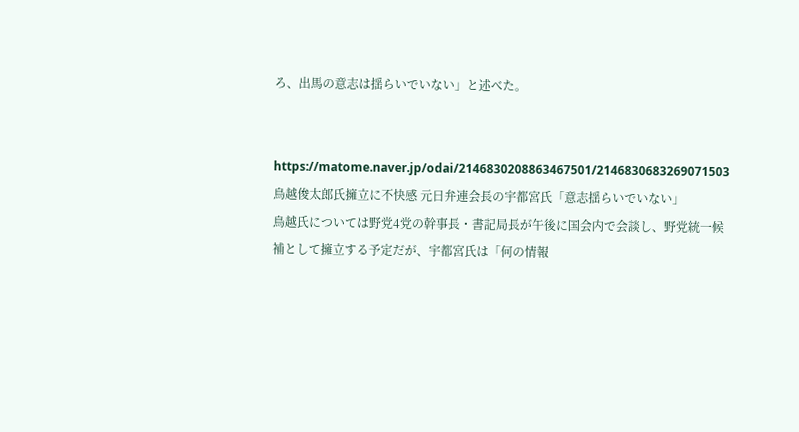ろ、出馬の意志は揺らいでいない」と述べた。


https://matome.naver.jp/odai/2146830208863467501/2146830683269071503
鳥越俊太郎氏擁立に不快感 元日弁連会長の宇都宮氏「意志揺らいでいない」
鳥越氏については野党4党の幹事長・書記局長が午後に国会内で会談し、野党統一候補として擁立する予定だが、宇都宮氏は「何の情報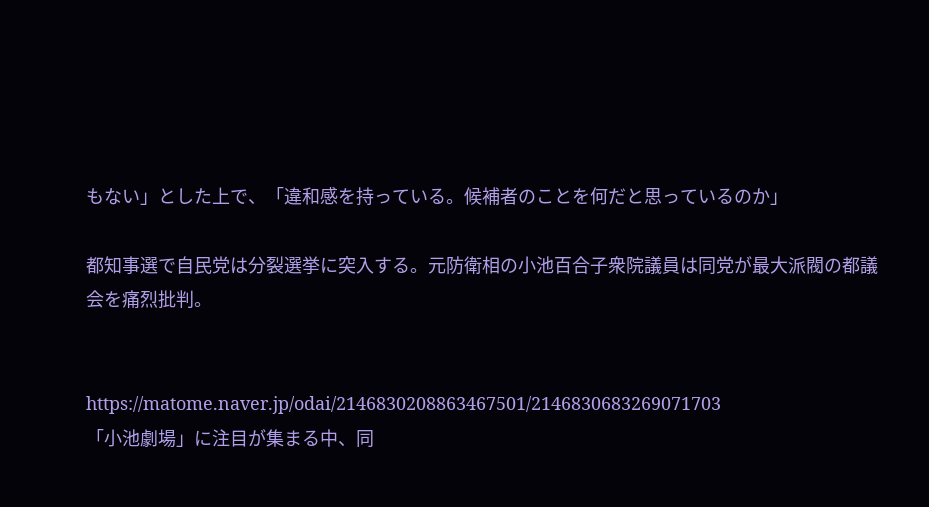もない」とした上で、「違和感を持っている。候補者のことを何だと思っているのか」

都知事選で自民党は分裂選挙に突入する。元防衛相の小池百合子衆院議員は同党が最大派閥の都議会を痛烈批判。


https://matome.naver.jp/odai/2146830208863467501/2146830683269071703
「小池劇場」に注目が集まる中、同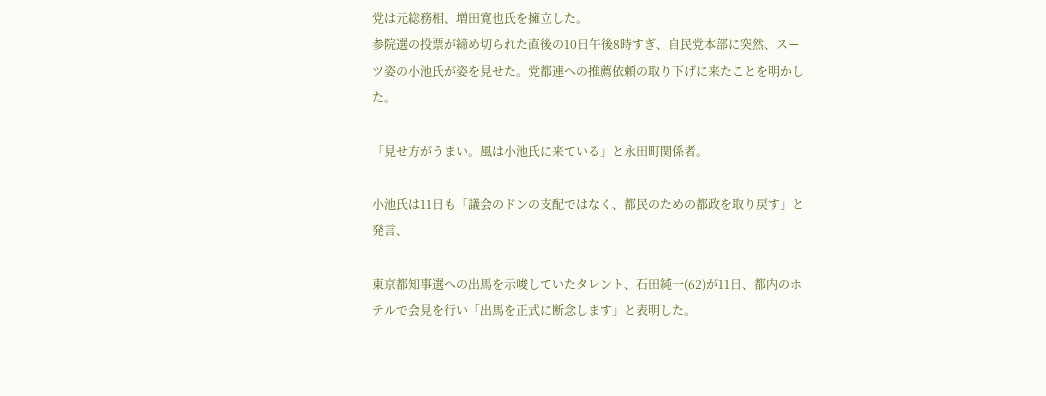党は元総務相、増田寛也氏を擁立した。
参院選の投票が締め切られた直後の10日午後8時すぎ、自民党本部に突然、スーツ姿の小池氏が姿を見せた。党都連への推薦依頼の取り下げに来たことを明かした。

「見せ方がうまい。風は小池氏に来ている」と永田町関係者。

小池氏は11日も「議会のドンの支配ではなく、都民のための都政を取り戻す」と発言、

東京都知事選への出馬を示唆していたタレント、石田純一(62)が11日、都内のホテルで会見を行い「出馬を正式に断念します」と表明した。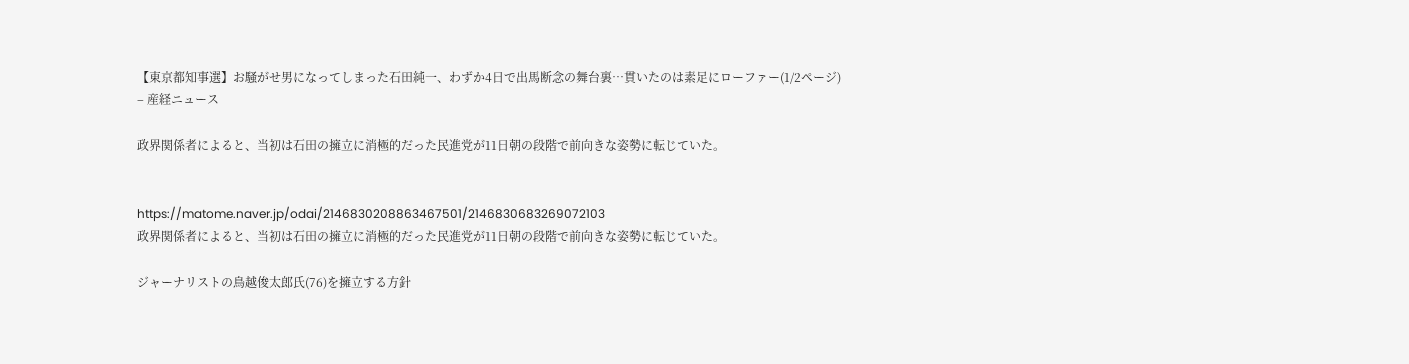【東京都知事選】お騒がせ男になってしまった石田純一、わずか4日で出馬断念の舞台裏…貫いたのは素足にローファー(1/2ページ) – 産経ニュース

政界関係者によると、当初は石田の擁立に消極的だった民進党が11日朝の段階で前向きな姿勢に転じていた。


https://matome.naver.jp/odai/2146830208863467501/2146830683269072103
政界関係者によると、当初は石田の擁立に消極的だった民進党が11日朝の段階で前向きな姿勢に転じていた。

ジャーナリストの鳥越俊太郎氏(76)を擁立する方針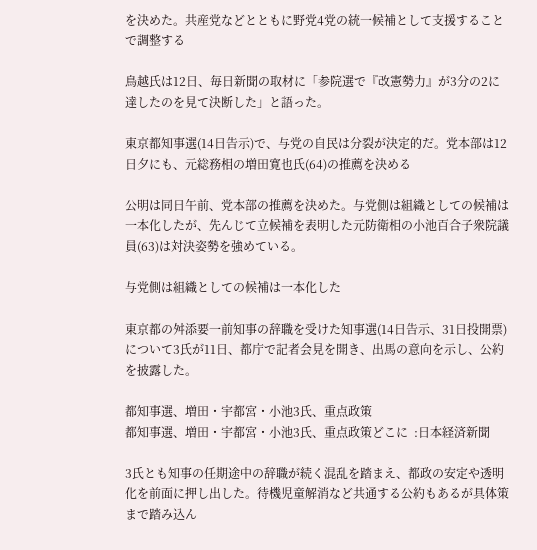を決めた。共産党などとともに野党4党の統一候補として支援することで調整する

鳥越氏は12日、毎日新聞の取材に「参院選で『改憲勢力』が3分の2に達したのを見て決断した」と語った。

東京都知事選(14日告示)で、与党の自民は分裂が決定的だ。党本部は12日夕にも、元総務相の増田寛也氏(64)の推薦を決める

公明は同日午前、党本部の推薦を決めた。与党側は組織としての候補は一本化したが、先んじて立候補を表明した元防衛相の小池百合子衆院議員(63)は対決姿勢を強めている。

与党側は組織としての候補は一本化した

東京都の舛添要一前知事の辞職を受けた知事選(14日告示、31日投開票)について3氏が11日、都庁で記者会見を開き、出馬の意向を示し、公約を披露した。

都知事選、増田・宇都宮・小池3氏、重点政策
都知事選、増田・宇都宮・小池3氏、重点政策どこに  :日本経済新聞

3氏とも知事の任期途中の辞職が続く混乱を踏まえ、都政の安定や透明化を前面に押し出した。待機児童解消など共通する公約もあるが具体策まで踏み込ん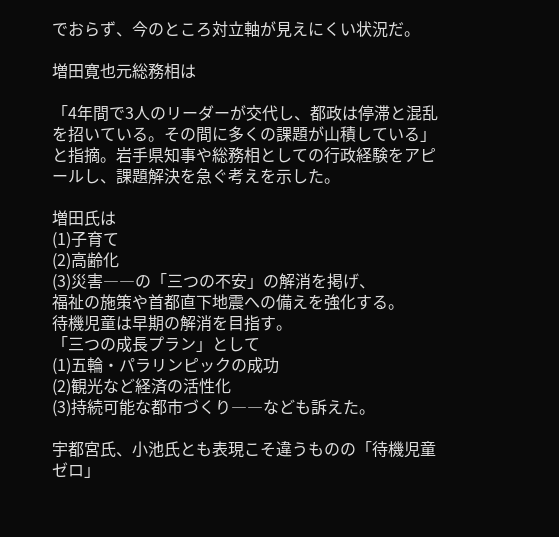でおらず、今のところ対立軸が見えにくい状況だ。

増田寛也元総務相は

「4年間で3人のリーダーが交代し、都政は停滞と混乱を招いている。その間に多くの課題が山積している」と指摘。岩手県知事や総務相としての行政経験をアピールし、課題解決を急ぐ考えを示した。

増田氏は
(1)子育て
(2)高齢化
(3)災害――の「三つの不安」の解消を掲げ、
福祉の施策や首都直下地震への備えを強化する。
待機児童は早期の解消を目指す。
「三つの成長プラン」として
(1)五輪・パラリンピックの成功
(2)観光など経済の活性化
(3)持続可能な都市づくり――なども訴えた。

宇都宮氏、小池氏とも表現こそ違うものの「待機児童ゼロ」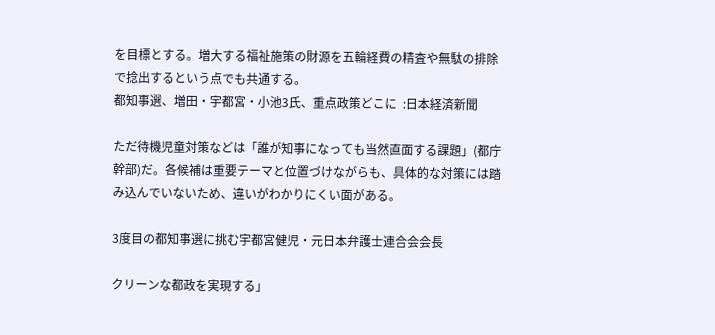を目標とする。増大する福祉施策の財源を五輪経費の精査や無駄の排除で捻出するという点でも共通する。
都知事選、増田・宇都宮・小池3氏、重点政策どこに  :日本経済新聞

ただ待機児童対策などは「誰が知事になっても当然直面する課題」(都庁幹部)だ。各候補は重要テーマと位置づけながらも、具体的な対策には踏み込んでいないため、違いがわかりにくい面がある。

3度目の都知事選に挑む宇都宮健児・元日本弁護士連合会会長

クリーンな都政を実現する」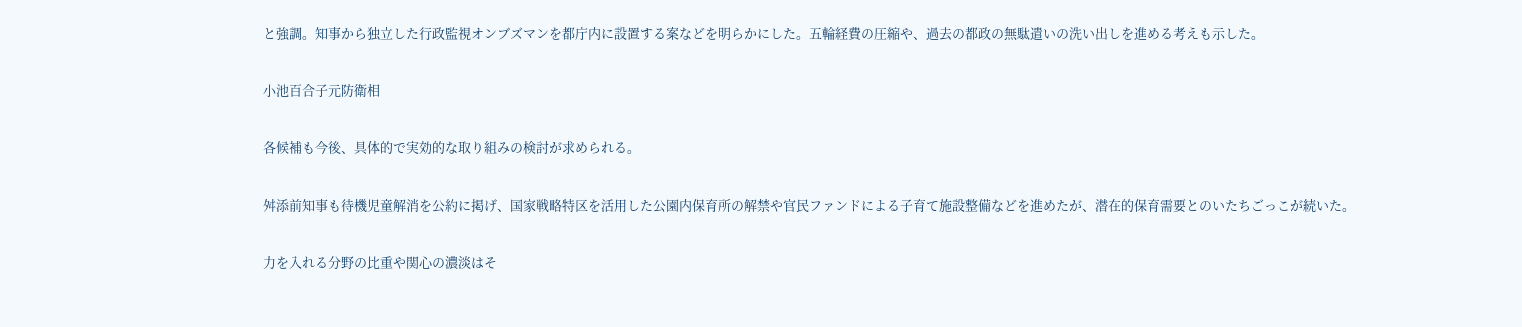と強調。知事から独立した行政監視オンブズマンを都庁内に設置する案などを明らかにした。五輪経費の圧縮や、過去の都政の無駄遣いの洗い出しを進める考えも示した。

小池百合子元防衛相

各候補も今後、具体的で実効的な取り組みの検討が求められる。

舛添前知事も待機児童解消を公約に掲げ、国家戦略特区を活用した公園内保育所の解禁や官民ファンドによる子育て施設整備などを進めたが、潜在的保育需要とのいたちごっこが続いた。

力を入れる分野の比重や関心の濃淡はそ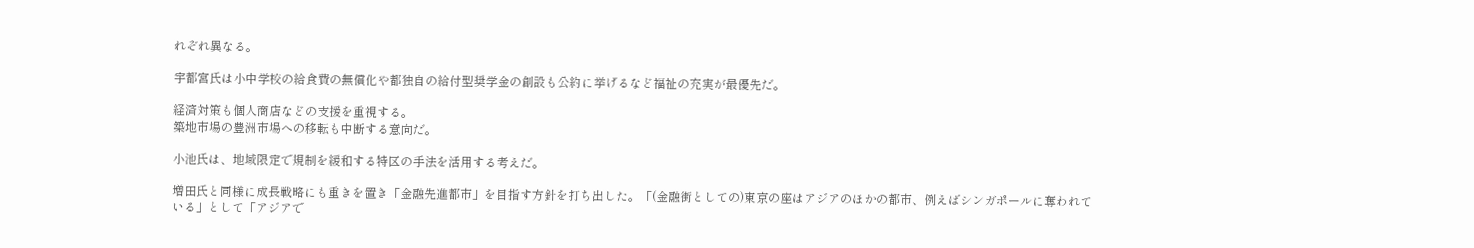れぞれ異なる。

宇都宮氏は小中学校の給食費の無償化や都独自の給付型奨学金の創設も公約に挙げるなど福祉の充実が最優先だ。

経済対策も個人商店などの支援を重視する。
築地市場の豊洲市場への移転も中断する意向だ。

小池氏は、地域限定で規制を緩和する特区の手法を活用する考えだ。

増田氏と同様に成長戦略にも重きを置き「金融先進都市」を目指す方針を打ち出した。「(金融街としての)東京の座はアジアのほかの都市、例えばシンガポールに奪われている」として「アジアで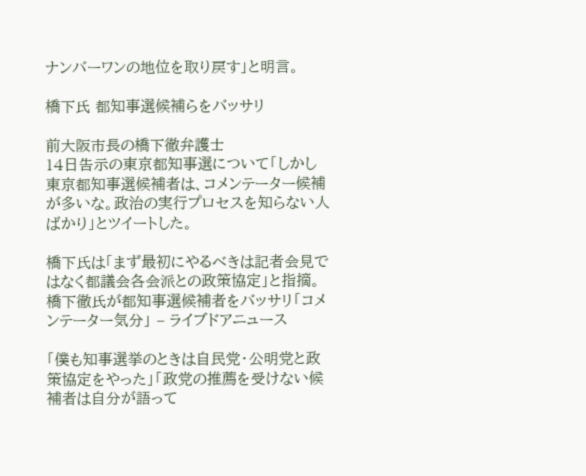ナンバーワンの地位を取り戻す」と明言。

橋下氏 都知事選候補らをバッサリ

前大阪市長の橋下徹弁護士
14日告示の東京都知事選について「しかし東京都知事選候補者は、コメンテーター候補が多いな。政治の実行プロセスを知らない人ばかり」とツイートした。

橋下氏は「まず最初にやるべきは記者会見ではなく都議会各会派との政策協定」と指摘。
橋下徹氏が都知事選候補者をバッサリ「コメンテーター気分」 – ライブドアニュース

「僕も知事選挙のときは自民党・公明党と政策協定をやった」「政党の推薦を受けない候補者は自分が語って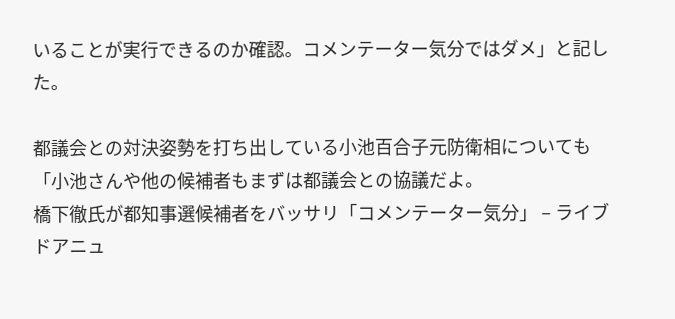いることが実行できるのか確認。コメンテーター気分ではダメ」と記した。

都議会との対決姿勢を打ち出している小池百合子元防衛相についても「小池さんや他の候補者もまずは都議会との協議だよ。
橋下徹氏が都知事選候補者をバッサリ「コメンテーター気分」 – ライブドアニュ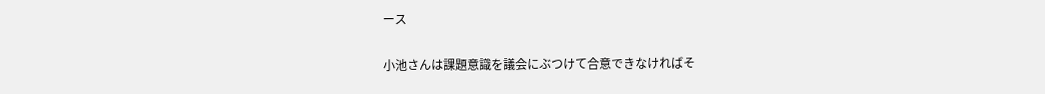ース

小池さんは課題意識を議会にぶつけて合意できなければそ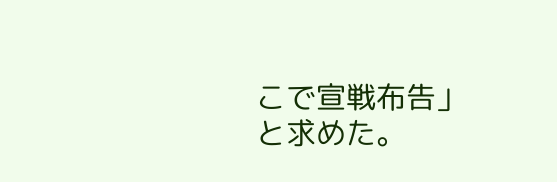こで宣戦布告」と求めた。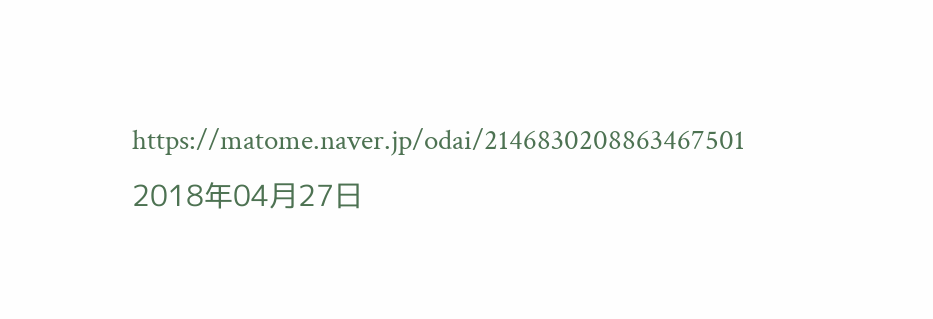https://matome.naver.jp/odai/2146830208863467501
2018年04月27日